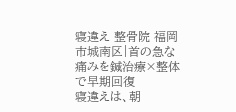寝違え 整骨院 福岡市城南区|首の急な痛みを鍼治療×整体で早期回復
寝違えは、朝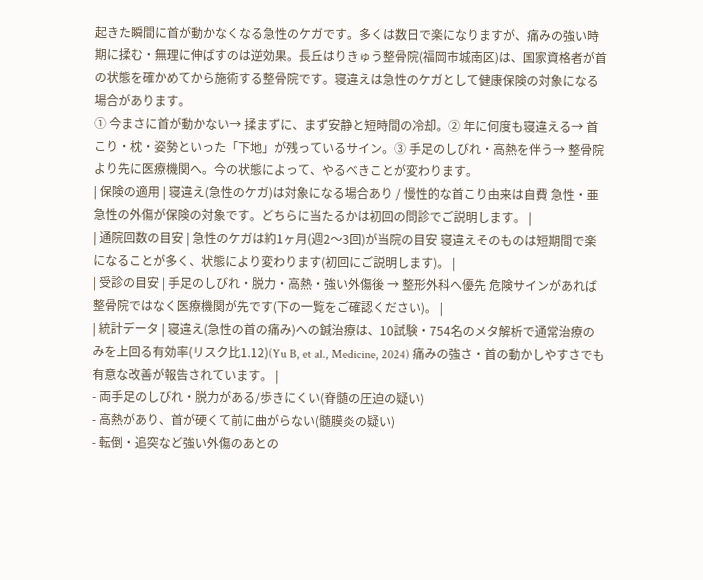起きた瞬間に首が動かなくなる急性のケガです。多くは数日で楽になりますが、痛みの強い時期に揉む・無理に伸ばすのは逆効果。長丘はりきゅう整骨院(福岡市城南区)は、国家資格者が首の状態を確かめてから施術する整骨院です。寝違えは急性のケガとして健康保険の対象になる場合があります。
① 今まさに首が動かない→ 揉まずに、まず安静と短時間の冷却。② 年に何度も寝違える→ 首こり・枕・姿勢といった「下地」が残っているサイン。③ 手足のしびれ・高熱を伴う→ 整骨院より先に医療機関へ。今の状態によって、やるべきことが変わります。
| 保険の適用 | 寝違え(急性のケガ)は対象になる場合あり / 慢性的な首こり由来は自費 急性・亜急性の外傷が保険の対象です。どちらに当たるかは初回の問診でご説明します。 |
| 通院回数の目安 | 急性のケガは約1ヶ月(週2〜3回)が当院の目安 寝違えそのものは短期間で楽になることが多く、状態により変わります(初回にご説明します)。 |
| 受診の目安 | 手足のしびれ・脱力・高熱・強い外傷後 → 整形外科へ優先 危険サインがあれば整骨院ではなく医療機関が先です(下の一覧をご確認ください)。 |
| 統計データ | 寝違え(急性の首の痛み)への鍼治療は、10試験・754名のメタ解析で通常治療のみを上回る有効率(リスク比1.12)(Yu B, et al., Medicine, 2024) 痛みの強さ・首の動かしやすさでも有意な改善が報告されています。 |
- 両手足のしびれ・脱力がある/歩きにくい(脊髄の圧迫の疑い)
- 高熱があり、首が硬くて前に曲がらない(髄膜炎の疑い)
- 転倒・追突など強い外傷のあとの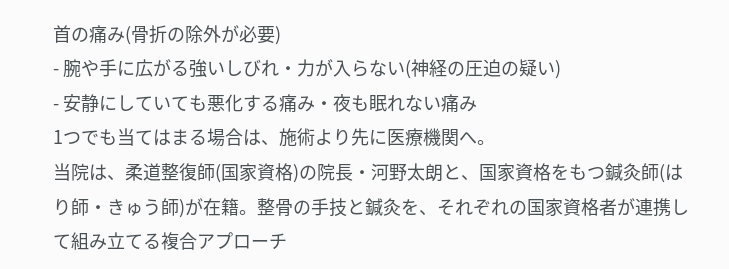首の痛み(骨折の除外が必要)
- 腕や手に広がる強いしびれ・力が入らない(神経の圧迫の疑い)
- 安静にしていても悪化する痛み・夜も眠れない痛み
1つでも当てはまる場合は、施術より先に医療機関へ。
当院は、柔道整復師(国家資格)の院長・河野太朗と、国家資格をもつ鍼灸師(はり師・きゅう師)が在籍。整骨の手技と鍼灸を、それぞれの国家資格者が連携して組み立てる複合アプローチ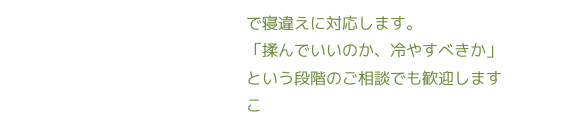で寝違えに対応します。
「揉んでいいのか、冷やすべきか」という段階のご相談でも歓迎します
こ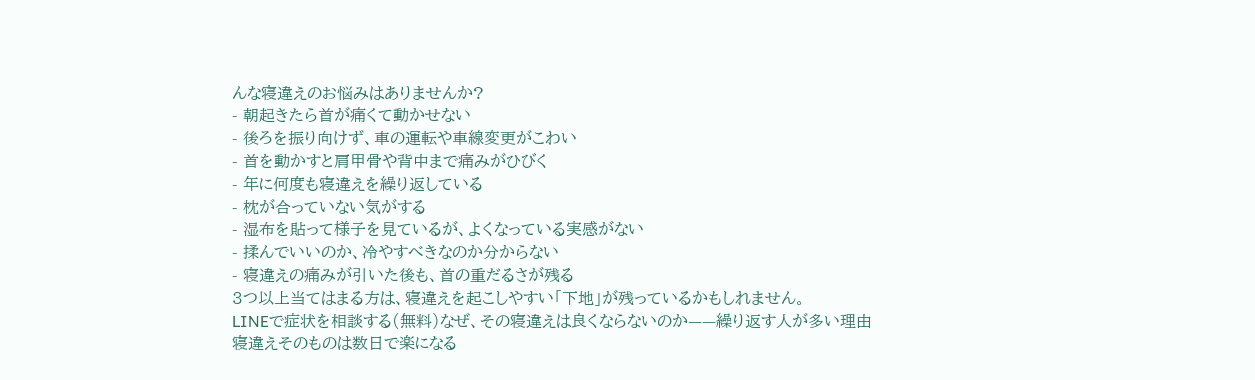んな寝違えのお悩みはありませんか?
- 朝起きたら首が痛くて動かせない
- 後ろを振り向けず、車の運転や車線変更がこわい
- 首を動かすと肩甲骨や背中まで痛みがひびく
- 年に何度も寝違えを繰り返している
- 枕が合っていない気がする
- 湿布を貼って様子を見ているが、よくなっている実感がない
- 揉んでいいのか、冷やすべきなのか分からない
- 寝違えの痛みが引いた後も、首の重だるさが残る
3つ以上当てはまる方は、寝違えを起こしやすい「下地」が残っているかもしれません。
LINEで症状を相談する(無料)なぜ、その寝違えは良くならないのか——繰り返す人が多い理由
寝違えそのものは数日で楽になる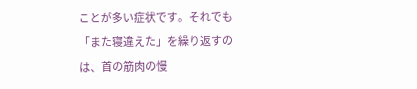ことが多い症状です。それでも「また寝違えた」を繰り返すのは、首の筋肉の慢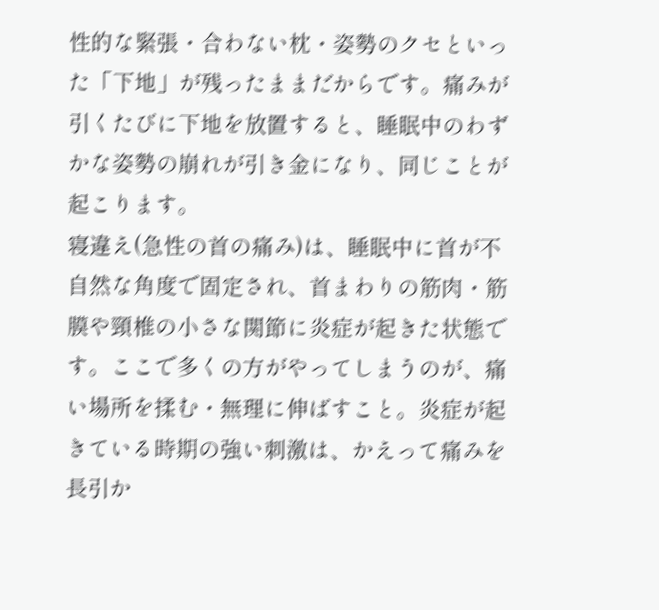性的な緊張・合わない枕・姿勢のクセといった「下地」が残ったままだからです。痛みが引くたびに下地を放置すると、睡眠中のわずかな姿勢の崩れが引き金になり、同じことが起こります。
寝違え(急性の首の痛み)は、睡眠中に首が不自然な角度で固定され、首まわりの筋肉・筋膜や頸椎の小さな関節に炎症が起きた状態です。ここで多くの方がやってしまうのが、痛い場所を揉む・無理に伸ばすこと。炎症が起きている時期の強い刺激は、かえって痛みを長引か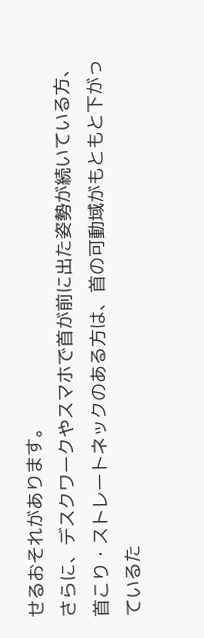せるおそれがあります。
さらに、デスクワークやスマホで首が前に出た姿勢が続いている方、首こり・ストレートネックのある方は、首の可動域がもともと下がっているた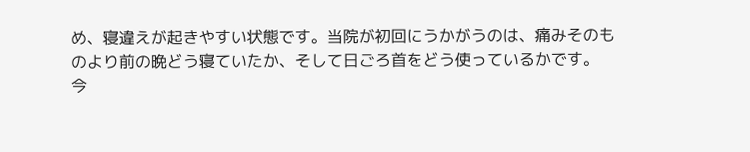め、寝違えが起きやすい状態です。当院が初回にうかがうのは、痛みそのものより前の晩どう寝ていたか、そして日ごろ首をどう使っているかです。
今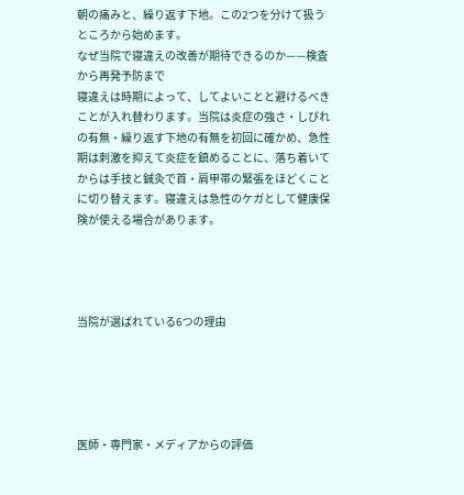朝の痛みと、繰り返す下地。この2つを分けて扱うところから始めます。
なぜ当院で寝違えの改善が期待できるのか——検査から再発予防まで
寝違えは時期によって、してよいことと避けるべきことが入れ替わります。当院は炎症の強さ・しびれの有無・繰り返す下地の有無を初回に確かめ、急性期は刺激を抑えて炎症を鎮めることに、落ち着いてからは手技と鍼灸で首・肩甲帯の緊張をほどくことに切り替えます。寝違えは急性のケガとして健康保険が使える場合があります。




当院が選ばれている6つの理由





医師・専門家・メディアからの評価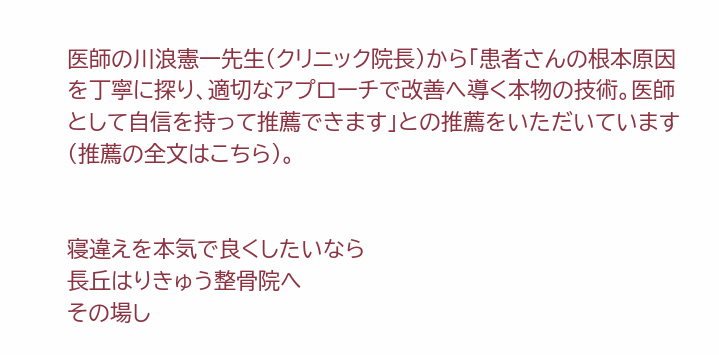医師の川浪憲一先生(クリニック院長)から「患者さんの根本原因を丁寧に探り、適切なアプローチで改善へ導く本物の技術。医師として自信を持って推薦できます」との推薦をいただいています(推薦の全文はこちら)。


寝違えを本気で良くしたいなら
長丘はりきゅう整骨院へ
その場し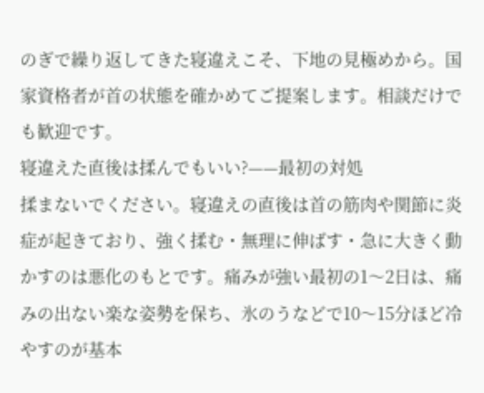のぎで繰り返してきた寝違えこそ、下地の見極めから。国家資格者が首の状態を確かめてご提案します。相談だけでも歓迎です。
寝違えた直後は揉んでもいい?——最初の対処
揉まないでください。寝違えの直後は首の筋肉や関節に炎症が起きており、強く揉む・無理に伸ばす・急に大きく動かすのは悪化のもとです。痛みが強い最初の1〜2日は、痛みの出ない楽な姿勢を保ち、氷のうなどで10〜15分ほど冷やすのが基本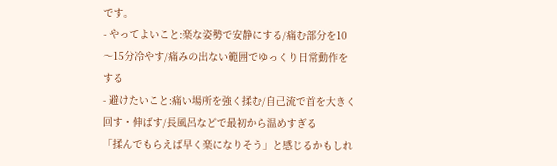です。
- やってよいこと:楽な姿勢で安静にする/痛む部分を10〜15分冷やす/痛みの出ない範囲でゆっくり日常動作をする
- 避けたいこと:痛い場所を強く揉む/自己流で首を大きく回す・伸ばす/長風呂などで最初から温めすぎる
「揉んでもらえば早く楽になりそう」と感じるかもしれ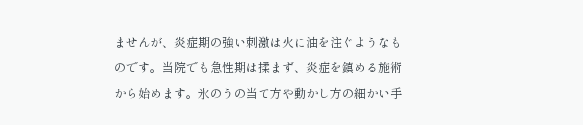ませんが、炎症期の強い刺激は火に油を注ぐようなものです。当院でも急性期は揉まず、炎症を鎮める施術から始めます。氷のうの当て方や動かし方の細かい手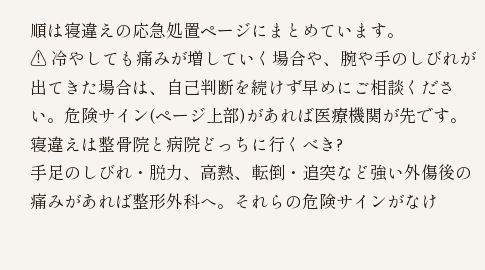順は寝違えの応急処置ページにまとめています。
⚠ 冷やしても痛みが増していく場合や、腕や手のしびれが出てきた場合は、自己判断を続けず早めにご相談ください。危険サイン(ページ上部)があれば医療機関が先です。
寝違えは整骨院と病院どっちに行くべき?
手足のしびれ・脱力、高熱、転倒・追突など強い外傷後の痛みがあれば整形外科へ。それらの危険サインがなけ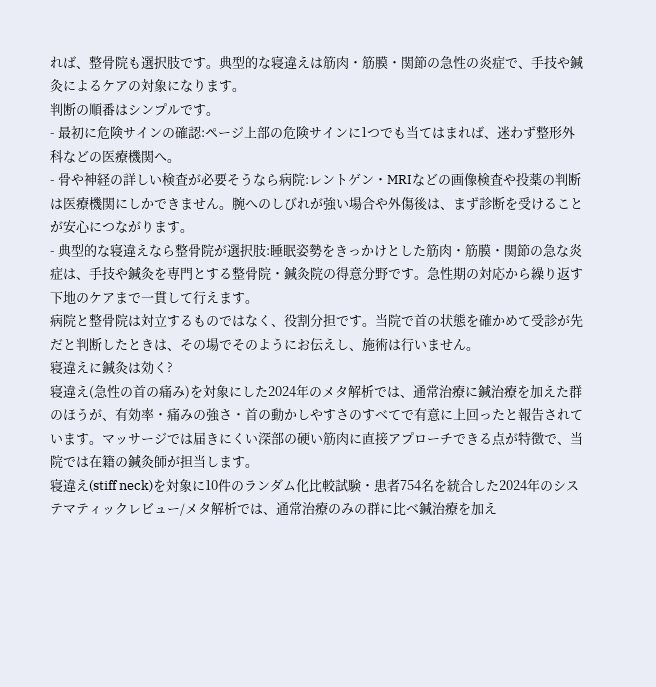れば、整骨院も選択肢です。典型的な寝違えは筋肉・筋膜・関節の急性の炎症で、手技や鍼灸によるケアの対象になります。
判断の順番はシンプルです。
- 最初に危険サインの確認:ページ上部の危険サインに1つでも当てはまれば、迷わず整形外科などの医療機関へ。
- 骨や神経の詳しい検査が必要そうなら病院:レントゲン・MRIなどの画像検査や投薬の判断は医療機関にしかできません。腕へのしびれが強い場合や外傷後は、まず診断を受けることが安心につながります。
- 典型的な寝違えなら整骨院が選択肢:睡眠姿勢をきっかけとした筋肉・筋膜・関節の急な炎症は、手技や鍼灸を専門とする整骨院・鍼灸院の得意分野です。急性期の対応から繰り返す下地のケアまで一貫して行えます。
病院と整骨院は対立するものではなく、役割分担です。当院で首の状態を確かめて受診が先だと判断したときは、その場でそのようにお伝えし、施術は行いません。
寝違えに鍼灸は効く?
寝違え(急性の首の痛み)を対象にした2024年のメタ解析では、通常治療に鍼治療を加えた群のほうが、有効率・痛みの強さ・首の動かしやすさのすべてで有意に上回ったと報告されています。マッサージでは届きにくい深部の硬い筋肉に直接アプローチできる点が特徴で、当院では在籍の鍼灸師が担当します。
寝違え(stiff neck)を対象に10件のランダム化比較試験・患者754名を統合した2024年のシステマティックレビュー/メタ解析では、通常治療のみの群に比べ鍼治療を加え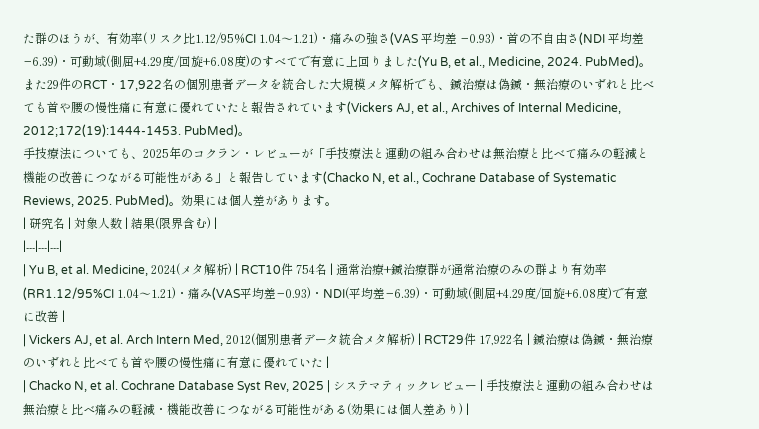た群のほうが、有効率(リスク比1.12/95%CI 1.04〜1.21)・痛みの強さ(VAS 平均差 −0.93)・首の不自由さ(NDI 平均差 −6.39)・可動域(側屈+4.29度/回旋+6.08度)のすべてで有意に上回りました(Yu B, et al., Medicine, 2024. PubMed)。
また29件のRCT・17,922名の個別患者データを統合した大規模メタ解析でも、鍼治療は偽鍼・無治療のいずれと比べても首や腰の慢性痛に有意に優れていたと報告されています(Vickers AJ, et al., Archives of Internal Medicine, 2012;172(19):1444-1453. PubMed)。
手技療法についても、2025年のコクラン・レビューが「手技療法と運動の組み合わせは無治療と比べて痛みの軽減と機能の改善につながる可能性がある」と報告しています(Chacko N, et al., Cochrane Database of Systematic Reviews, 2025. PubMed)。効果には個人差があります。
| 研究名 | 対象人数 | 結果(限界含む) |
|---|---|---|
| Yu B, et al. Medicine, 2024(メタ解析) | RCT10件 754名 | 通常治療+鍼治療群が通常治療のみの群より有効率(RR1.12/95%CI 1.04〜1.21)・痛み(VAS平均差−0.93)・NDI(平均差−6.39)・可動域(側屈+4.29度/回旋+6.08度)で有意に改善 |
| Vickers AJ, et al. Arch Intern Med, 2012(個別患者データ統合メタ解析) | RCT29件 17,922名 | 鍼治療は偽鍼・無治療のいずれと比べても首や腰の慢性痛に有意に優れていた |
| Chacko N, et al. Cochrane Database Syst Rev, 2025 | システマティックレビュー | 手技療法と運動の組み合わせは無治療と比べ痛みの軽減・機能改善につながる可能性がある(効果には個人差あり) |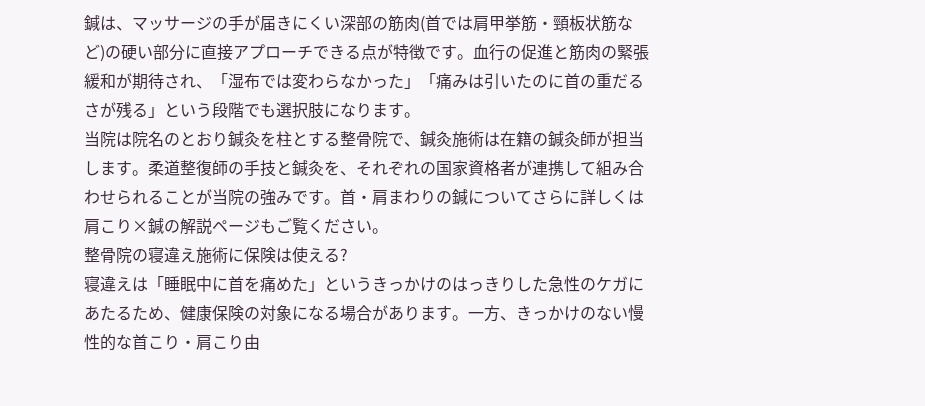鍼は、マッサージの手が届きにくい深部の筋肉(首では肩甲挙筋・頸板状筋など)の硬い部分に直接アプローチできる点が特徴です。血行の促進と筋肉の緊張緩和が期待され、「湿布では変わらなかった」「痛みは引いたのに首の重だるさが残る」という段階でも選択肢になります。
当院は院名のとおり鍼灸を柱とする整骨院で、鍼灸施術は在籍の鍼灸師が担当します。柔道整復師の手技と鍼灸を、それぞれの国家資格者が連携して組み合わせられることが当院の強みです。首・肩まわりの鍼についてさらに詳しくは肩こり×鍼の解説ページもご覧ください。
整骨院の寝違え施術に保険は使える?
寝違えは「睡眠中に首を痛めた」というきっかけのはっきりした急性のケガにあたるため、健康保険の対象になる場合があります。一方、きっかけのない慢性的な首こり・肩こり由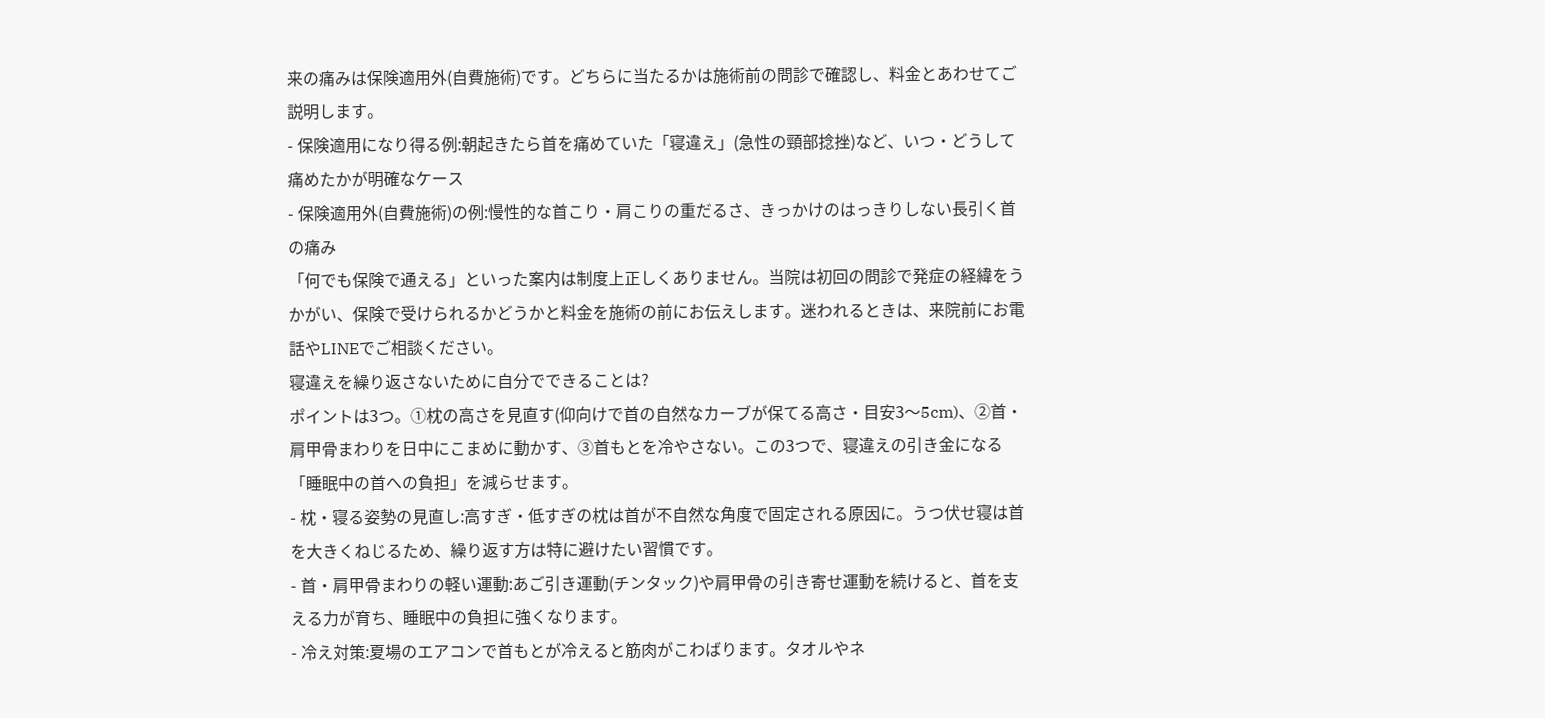来の痛みは保険適用外(自費施術)です。どちらに当たるかは施術前の問診で確認し、料金とあわせてご説明します。
- 保険適用になり得る例:朝起きたら首を痛めていた「寝違え」(急性の頸部捻挫)など、いつ・どうして痛めたかが明確なケース
- 保険適用外(自費施術)の例:慢性的な首こり・肩こりの重だるさ、きっかけのはっきりしない長引く首の痛み
「何でも保険で通える」といった案内は制度上正しくありません。当院は初回の問診で発症の経緯をうかがい、保険で受けられるかどうかと料金を施術の前にお伝えします。迷われるときは、来院前にお電話やLINEでご相談ください。
寝違えを繰り返さないために自分でできることは?
ポイントは3つ。①枕の高さを見直す(仰向けで首の自然なカーブが保てる高さ・目安3〜5cm)、②首・肩甲骨まわりを日中にこまめに動かす、③首もとを冷やさない。この3つで、寝違えの引き金になる「睡眠中の首への負担」を減らせます。
- 枕・寝る姿勢の見直し:高すぎ・低すぎの枕は首が不自然な角度で固定される原因に。うつ伏せ寝は首を大きくねじるため、繰り返す方は特に避けたい習慣です。
- 首・肩甲骨まわりの軽い運動:あご引き運動(チンタック)や肩甲骨の引き寄せ運動を続けると、首を支える力が育ち、睡眠中の負担に強くなります。
- 冷え対策:夏場のエアコンで首もとが冷えると筋肉がこわばります。タオルやネ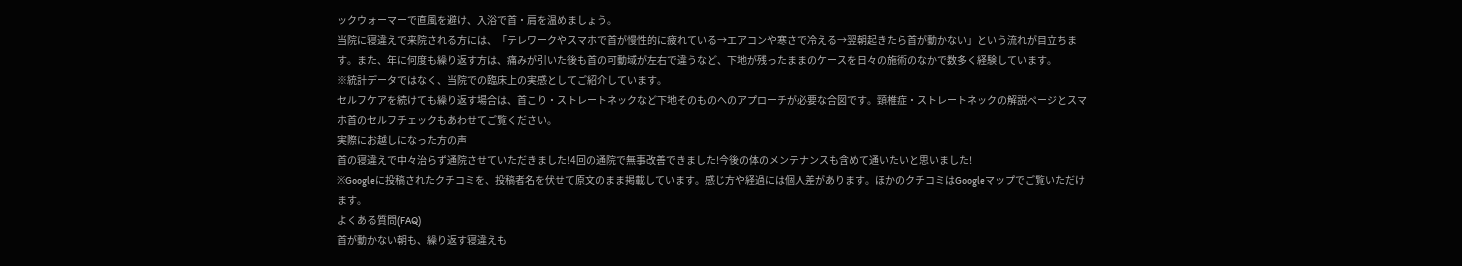ックウォーマーで直風を避け、入浴で首・肩を温めましょう。
当院に寝違えで来院される方には、「テレワークやスマホで首が慢性的に疲れている→エアコンや寒さで冷える→翌朝起きたら首が動かない」という流れが目立ちます。また、年に何度も繰り返す方は、痛みが引いた後も首の可動域が左右で違うなど、下地が残ったままのケースを日々の施術のなかで数多く経験しています。
※統計データではなく、当院での臨床上の実感としてご紹介しています。
セルフケアを続けても繰り返す場合は、首こり・ストレートネックなど下地そのものへのアプローチが必要な合図です。頸椎症・ストレートネックの解説ページとスマホ首のセルフチェックもあわせてご覧ください。
実際にお越しになった方の声
首の寝違えで中々治らず通院させていただきました!4回の通院で無事改善できました!今後の体のメンテナンスも含めて通いたいと思いました!
※Googleに投稿されたクチコミを、投稿者名を伏せて原文のまま掲載しています。感じ方や経過には個人差があります。ほかのクチコミはGoogleマップでご覧いただけます。
よくある質問(FAQ)
首が動かない朝も、繰り返す寝違えも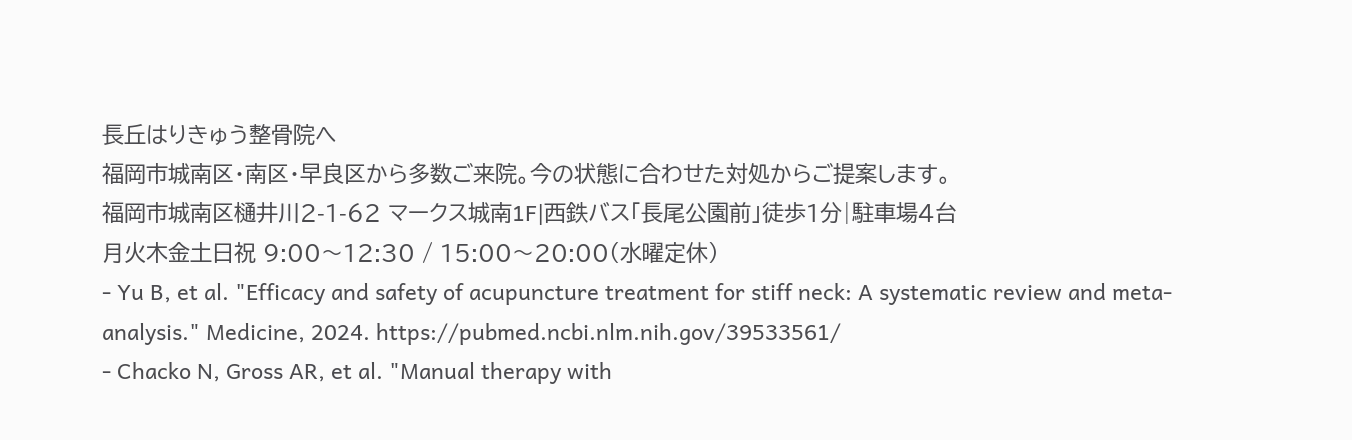長丘はりきゅう整骨院へ
福岡市城南区・南区・早良区から多数ご来院。今の状態に合わせた対処からご提案します。
福岡市城南区樋井川2-1-62 マークス城南1F|西鉄バス「長尾公園前」徒歩1分|駐車場4台
月火木金土日祝 9:00〜12:30 / 15:00〜20:00(水曜定休)
- Yu B, et al. "Efficacy and safety of acupuncture treatment for stiff neck: A systematic review and meta-analysis." Medicine, 2024. https://pubmed.ncbi.nlm.nih.gov/39533561/
- Chacko N, Gross AR, et al. "Manual therapy with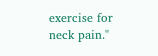exercise for neck pain."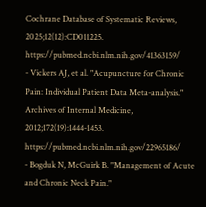Cochrane Database of Systematic Reviews, 2025;12(12):CD011225. https://pubmed.ncbi.nlm.nih.gov/41363159/
- Vickers AJ, et al. "Acupuncture for Chronic Pain: Individual Patient Data Meta-analysis." Archives of Internal Medicine, 2012;172(19):1444-1453. https://pubmed.ncbi.nlm.nih.gov/22965186/
- Bogduk N, McGuirk B. "Management of Acute and Chronic Neck Pain."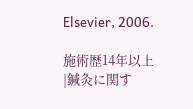Elsevier, 2006.

施術歴14年以上|鍼灸に関す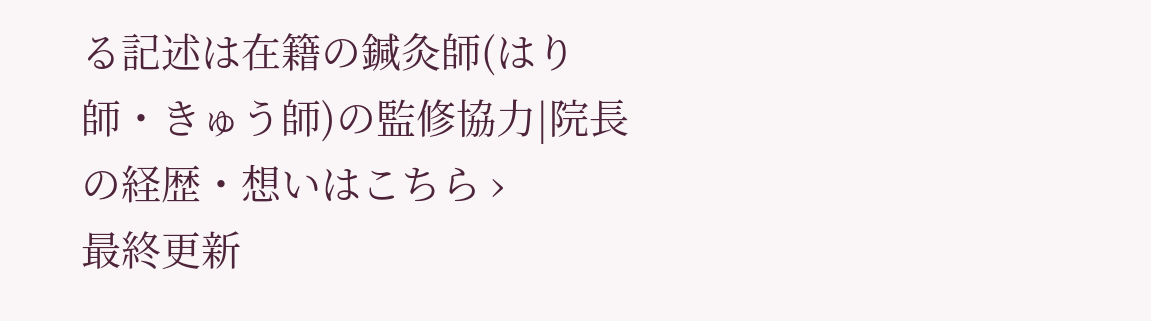る記述は在籍の鍼灸師(はり師・きゅう師)の監修協力|院長の経歴・想いはこちら ›
最終更新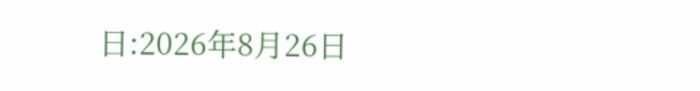日:2026年8月26日